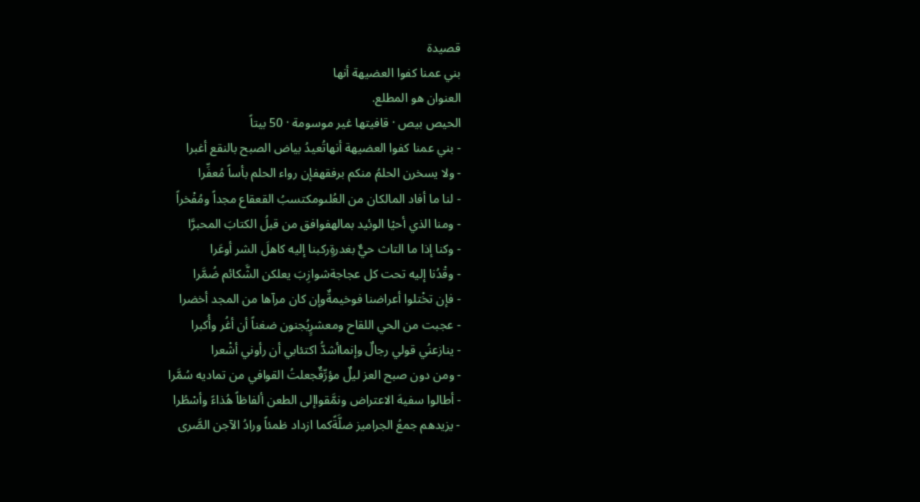قصيدة
بني عمنا كفوا العضيهة أنها
العنوان هو المطلع.
الحيص بيص · قافيتها غير موسومة · 50 بيتاً
- بني عمنا كفوا العضيهة أنهاتُعيدُ بياض الصبح بالنقع أغبرا
- ولا يسخرن الحلمُ منكم برفقهفإن رواء الحلم بأساً مُعفِّرا
- لنا ما أفاد المالكان من العُلىومكتسبُ القعقاع مجداً ومُفْخراً
- ومنا الذي أحيْا الوئيد بمالهفوافق من قبلُ الكتابَ المحبرَّا
- وكنا إذا ما التاث حيٌّ بغدرةٍركبنا إليه كاهلَ الشر أوعَرا
- وقْدُنا إليه تحت كل عجاجةشوازِبَ يعلكن الشَّكائم ضُمَّرا
- فإن تخْتلوا أعراضنا فوخيمةٌوإن كان مرآها من المجد أخضرا
- عجبت من الحي اللقاح ومعشرٍيُجنون ضغناً أن أغُر وأُكبرا
- ينازعنُي قولي رجالٌ وإنماأشدُّ اكتئابي أن رأوني أشْعرا
- ومن دون صبح العز ليلٌ مؤرِّقٌجعلتُ القوافي من تماديه سُمَّرا
- أطالوا سفيهَ الاعتراض ونمَّقواإلى الطعن ألفاظاً هُذاءً وأسْطُرا
- يزيدهم جمعُ الجراميز ضلَّةًكما ازداد ظمئاً ورادُ الآجن الصَّرى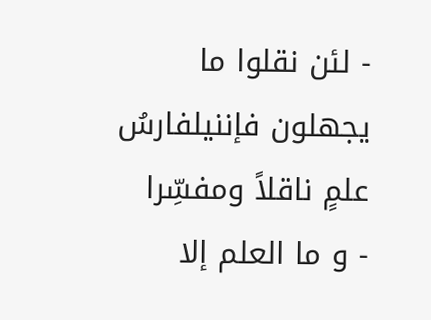- لئن نقلوا ما يجهلون فإننيلفارسُ علمٍ ناقلاً ومفسِّرا
- و ما العلم إلا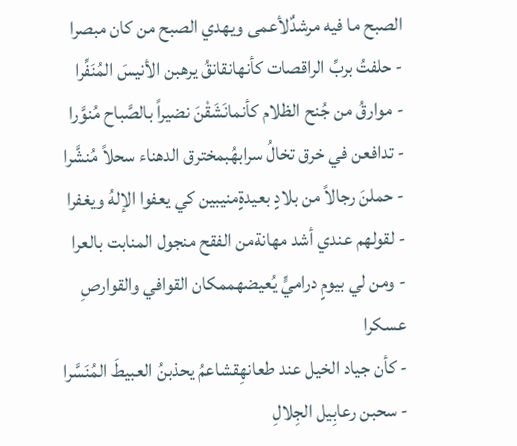الصبح ما فيه مرشدٌلأعمى ويهدي الصبح من كان مبصرا
- حلفتُ بربِّ الراقصات كأنهانقانقُ يرهبن الأنيسَ المُنَفِّرا
- موارقُ من جُنح الظلام كأنمانَشَقْنَ نضيراً بالصَّباح مُنوَّرا
- تدافعن في خرق تخالُ سرابهُبمخترق الدهناء سحلاً مُنشَّرا
- حملنَ رجالاً من بلادٍ بعيدةٍمنيبين كي يعفوا الإلهُ ويغفرا
- لقولهم عندي أشد مهانةمن الفقح منجول المنابت بالعرا
- ومن لي بيومٍ دراميٍّ يُعيضهممكان القوافي والقوارصِ عسكرا
- كأن جياد الخيل عند طعانهِقشاعمُ يحذبنُ العبيطَ المُنَسَّرا
- سحبن رعابِيل الجِلالِ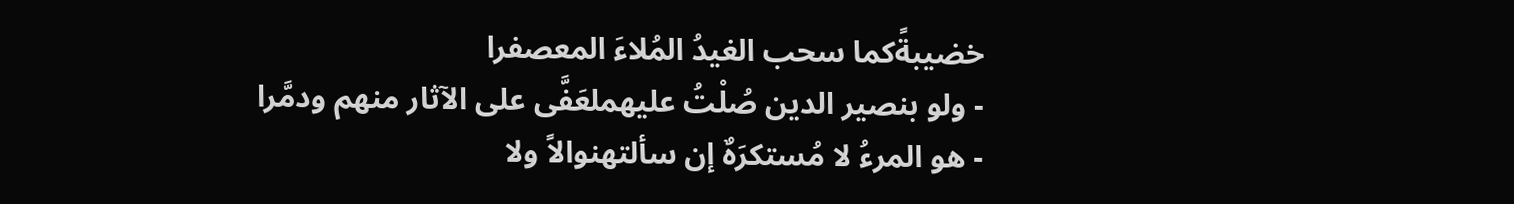خضيبةًكما سحب الغيدُ المُلاءَ المعصفرا
- ولو بنصير الدين صُلْتُ عليهملعَفَّى على الآثار منهم ودمَّرا
- هو المرءُ لا مُستكرَهٌ إن سألتهنوالاً ولا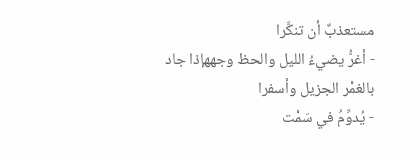مستعذبٌ أن تنكَّرا
- أغرُّ يضيءُ الليل والحظ وجههإذا جاد بالغمْر الجزيل وأسفرا
- يُدوِّمُ في سَمْت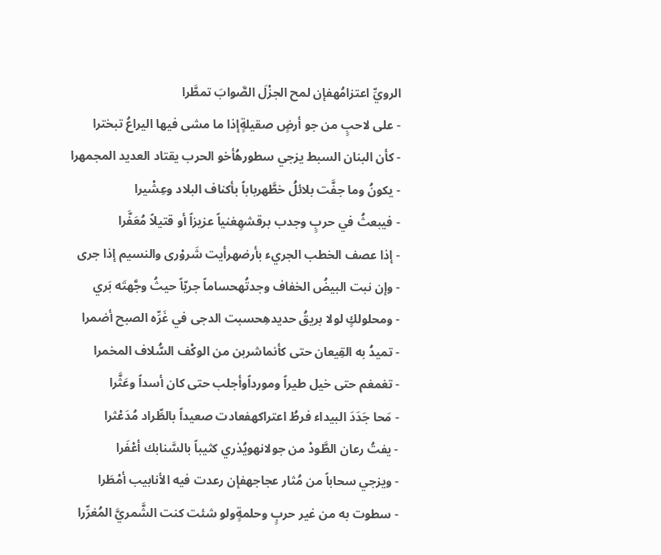الرويِّ اعتزامُهفإن لمح الجزْلَ الصَّوابَ تمطَّرا
- على لاحبٍ من جو أرضٍ صقيلةٍإذا ما مشى فيها اليراعُ تبخترا
- كأن البنان السبط يزجي سطورهُأخو الحرب يقتاد العديد المجمهرا
- يكونُ وما جفَّت بلائلُ خطَّهرباباً بأكناف البلاد وعِشْيرا
- فيبعثُ في حربٍ وجدب برقشهِغنياً عزيزاً أو قتيلاً مُعَفَّرا
- إذا عصف الخطب الجريء بأرضهرأيت شَروْرى والنسيم إذا جرى
- وإن نبت البيضُ الخفاف وجدتُهحساماً جريّاً حيثُ وجَّهتَه بَري
- ومحلولكٍ لولا بريقُ حديدهِحسبت الدجى في غَرِّه الصبح أضمرا
- تميدُ به القِيعان حتى كأنماشربن من الوكْف السُّلاف المخمرا
- تغمغم حتى خيل طيراً ومورداًوأجلب حتى كان أسداً وعَثَّرا
- مَحا جَدَدَ البيداء فرطُ اعتراكهفعادت صعيداً بالطِّراد مُدَعْثرا
- يفتُ رعان الطَّودْ من جولانهويُذري كثيباً بالسَّنابك أعْفَرا
- ويزجي سحاباً من مُثار عجاجهفإن رعدت فيه الأنابيب أمْطَرا
- سطوت به من غير حربٍ وحلمةٍولو شئت كنت الشَّمريَّ المُغرِّرا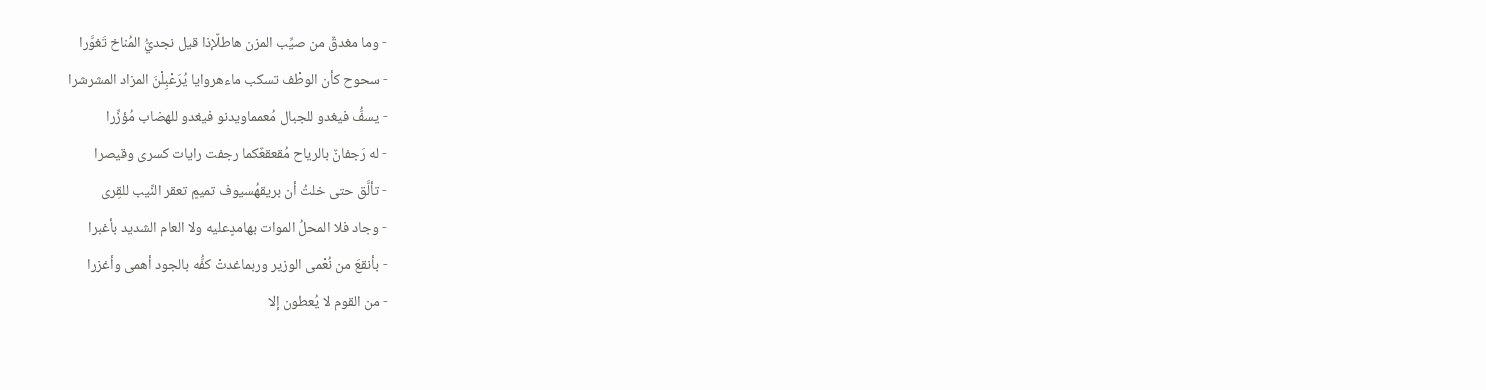- وما مغدقٌ من صيِّب المزن هاطلٌإذا قيل نجديُّ المُناخ تَغوَّرا
- سحوح كأن الوطْف تسكب ماءهروايا يُرَعْبِلْنَ المزاد المشرشرا
- يسفُّ فيغدو للجبال مُعمماويدنو فيغدو للهضاب مُؤزِّرا
- له رَجفانٌ بالرياح مُقعقعٌكما رجفت رايات كسرى وقيصرا
- تألَّق حتى خلتُ أن بريقهُسيوف تميمٍ تعقر النِّيب للقِرى
- وجاد فلا المحلُ الموات بهامدٍعليه ولا العام الشديد بأغبرا
- بأنقعَ من نُعْمى الوزير وربماغدتْ كفُّه بالجود أهمى وأغزرا
- من القوم لا يُعطون إلا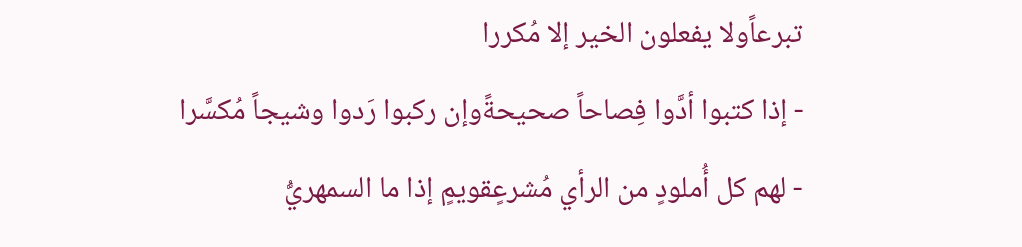تبرعاًولا يفعلون الخير إلا مُكررا
- إذا كتبوا أدَّوا فِصاحاً صحيحةًوإن ركبوا رَدوا وشيجاً مُكسَّرا
- لهم كل أُملودٍ من الرأي مُشرعٍقويمٍ إذا ما السمهريُّ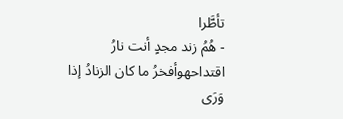تأطَّرا
- هُمُ زند مجدٍ أنت نارُ اقتداحهوأفخرُ ما كان الزنادُ إذا وَرَى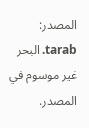المصدر: tarab. البحر غير موسوم في المصدر.